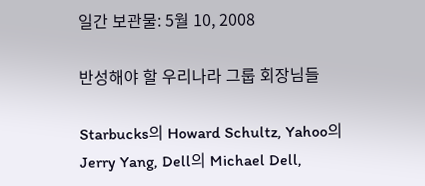일간 보관물: 5월 10, 2008

반성해야 할 우리나라 그룹 회장님들

Starbucks의 Howard Schultz, Yahoo의 Jerry Yang, Dell의 Michael Dell,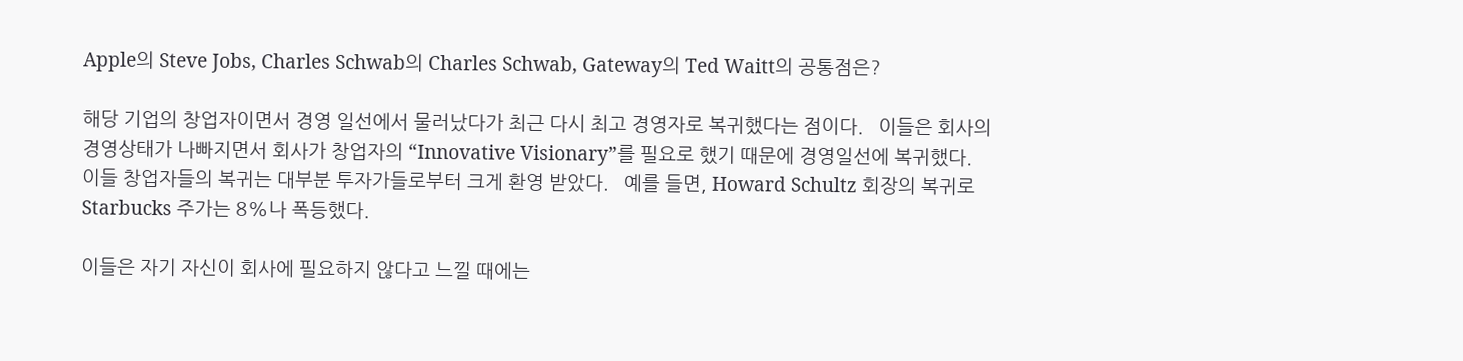Apple의 Steve Jobs, Charles Schwab의 Charles Schwab, Gateway의 Ted Waitt의 공통점은?

해당 기업의 창업자이면서 경영 일선에서 물러났다가 최근 다시 최고 경영자로 복귀했다는 점이다.   이들은 회사의 경영상태가 나빠지면서 회사가 창업자의 “Innovative Visionary”를 필요로 했기 때문에 경영일선에 복귀했다.   이들 창업자들의 복귀는 대부분 투자가들로부터 크게 환영 받았다.   예를 들면, Howard Schultz 회장의 복귀로 Starbucks 주가는 8%나 폭등했다.

이들은 자기 자신이 회사에 필요하지 않다고 느낄 때에는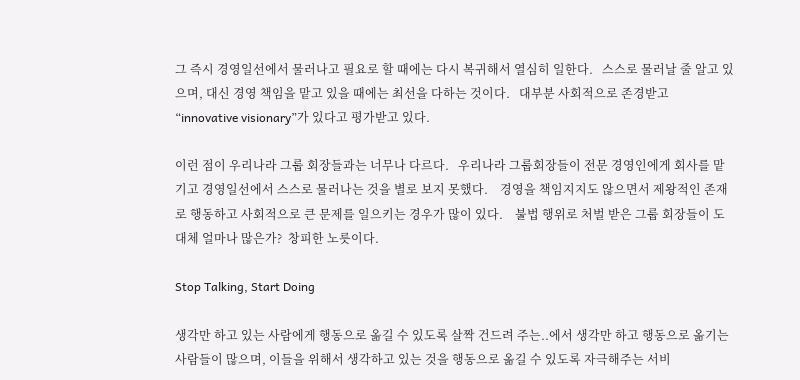그 즉시 경영일선에서 물러나고 필요로 할 때에는 다시 복귀해서 열심히 일한다.   스스로 물러날 줄 알고 있으며, 대신 경영 책임을 맡고 있을 때에는 최선을 다하는 것이다.   대부분 사회적으로 존경받고 “innovative visionary”가 있다고 평가받고 있다.

이런 점이 우리나라 그룹 회장들과는 너무나 다르다.   우리나라 그룹회장들이 전문 경영인에게 회사를 맡기고 경영일선에서 스스로 물러나는 것을 별로 보지 못했다.    경영을 책임지지도 않으면서 제왕적인 존재로 행동하고 사회적으로 큰 문제를 일으키는 경우가 많이 있다.    불법 행위로 처벌 받은 그룹 회장들이 도대체 얼마나 많은가?  창피한 노릇이다.

Stop Talking, Start Doing

생각만 하고 있는 사람에게 행동으로 옮길 수 있도록 살짝 건드려 주는..에서 생각만 하고 행동으로 옮기는 사람들이 많으며, 이들을 위해서 생각하고 있는 것을 행동으로 옮길 수 있도록 자극해주는 서비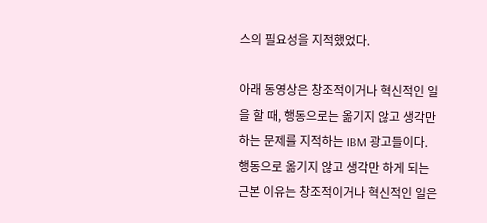스의 필요성을 지적했었다.

아래 동영상은 창조적이거나 혁신적인 일을 할 때, 행동으로는 옮기지 않고 생각만 하는 문제를 지적하는 IBM 광고들이다.    행동으로 옮기지 않고 생각만 하게 되는 근본 이유는 창조적이거나 혁신적인 일은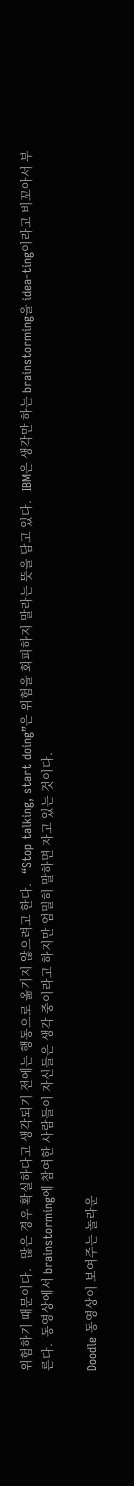위험하기 때문이다.   많은 경우 확실하다고 생각되기 전에는 행동으로 옮기지 않으려고 한다.   “Stop talking, start doing”은 위험을 회피하지 말라는 뜻을 담고 있다.   IBM은 생각만 하는 brainstorming을 idea-ting이라고 비꼬아서 부른다.  동영상에서 brainstorming에 참여한 사람들이 자신들은 생각 중이라고 하지만 엄밀히 말하면 자고 있는 것이다.

Doodle 동영상이 보여주는 놀라운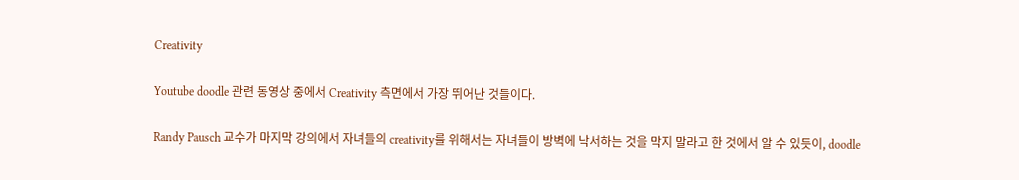Creativity

Youtube doodle 관련 동영상 중에서 Creativity 측면에서 가장 뛰어난 것들이다.

Randy Pausch 교수가 마지막 강의에서 자녀들의 creativity를 위해서는 자녀들이 방벽에 낙서하는 것을 막지 말라고 한 것에서 알 수 있듯이, doodle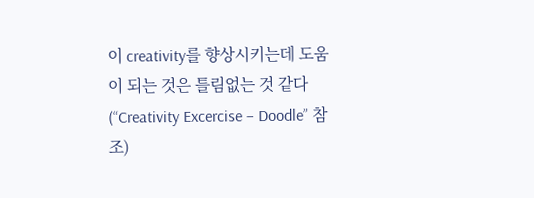이 creativity를 향상시키는데 도움이 되는 것은 틀림없는 것 같다 (“Creativity Excercise – Doodle” 참조)